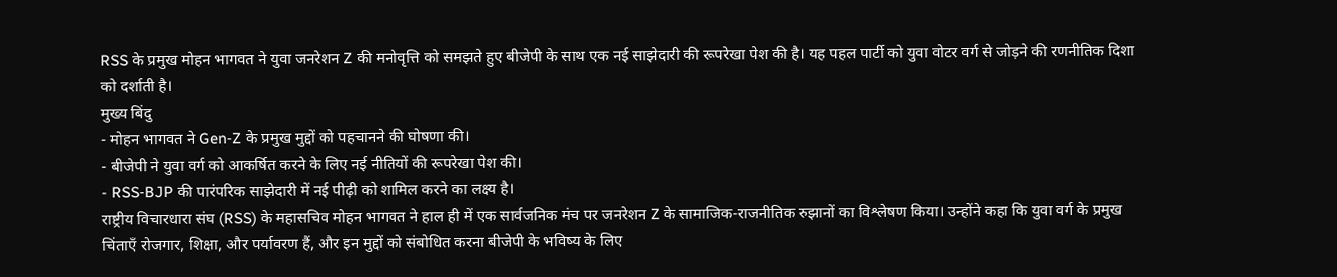RSS के प्रमुख मोहन भागवत ने युवा जनरेशन Z की मनोवृत्ति को समझते हुए बीजेपी के साथ एक नई साझेदारी की रूपरेखा पेश की है। यह पहल पार्टी को युवा वोटर वर्ग से जोड़ने की रणनीतिक दिशा को दर्शाती है।
मुख्य बिंदु
- मोहन भागवत ने Gen‑Z के प्रमुख मुद्दों को पहचानने की घोषणा की।
- बीजेपी ने युवा वर्ग को आकर्षित करने के लिए नई नीतियों की रूपरेखा पेश की।
- RSS‑BJP की पारंपरिक साझेदारी में नई पीढ़ी को शामिल करने का लक्ष्य है।
राष्ट्रीय विचारधारा संघ (RSS) के महासचिव मोहन भागवत ने हाल ही में एक सार्वजनिक मंच पर जनरेशन Z के सामाजिक‑राजनीतिक रुझानों का विश्लेषण किया। उन्होंने कहा कि युवा वर्ग के प्रमुख चिंताएँ रोजगार, शिक्षा, और पर्यावरण हैं, और इन मुद्दों को संबोधित करना बीजेपी के भविष्य के लिए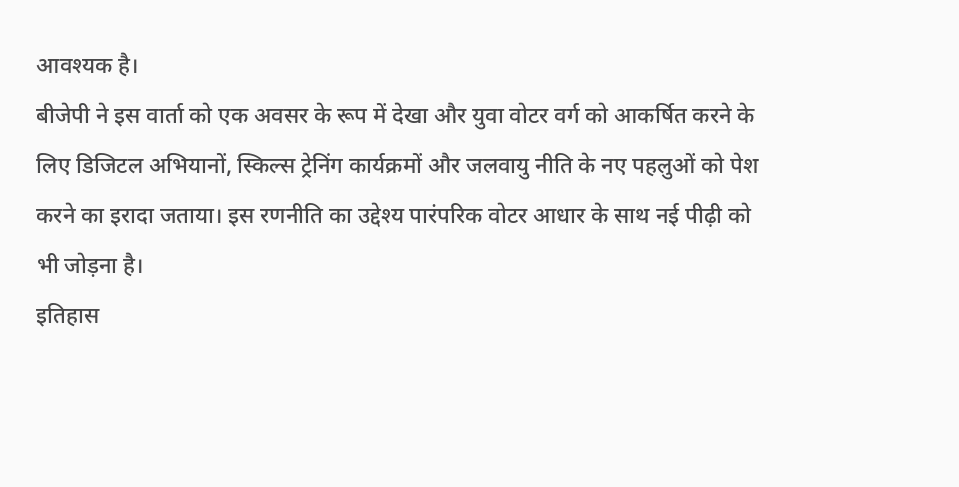आवश्यक है।
बीजेपी ने इस वार्ता को एक अवसर के रूप में देखा और युवा वोटर वर्ग को आकर्षित करने के लिए डिजिटल अभियानों, स्किल्स ट्रेनिंग कार्यक्रमों और जलवायु नीति के नए पहलुओं को पेश करने का इरादा जताया। इस रणनीति का उद्देश्य पारंपरिक वोटर आधार के साथ नई पीढ़ी को भी जोड़ना है।
इतिहास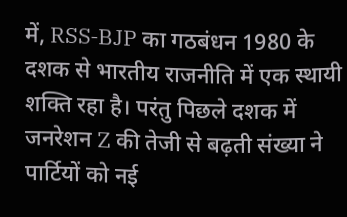में, RSS‑BJP का गठबंधन 1980 के दशक से भारतीय राजनीति में एक स्थायी शक्ति रहा है। परंतु पिछले दशक में जनरेशन Z की तेजी से बढ़ती संख्या ने पार्टियों को नई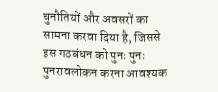चुनौतियों और अवसरों का सामना करवा दिया है, जिससे इस गठबंधन को पुनः पुनः पुनरावलोकन करना आवश्यक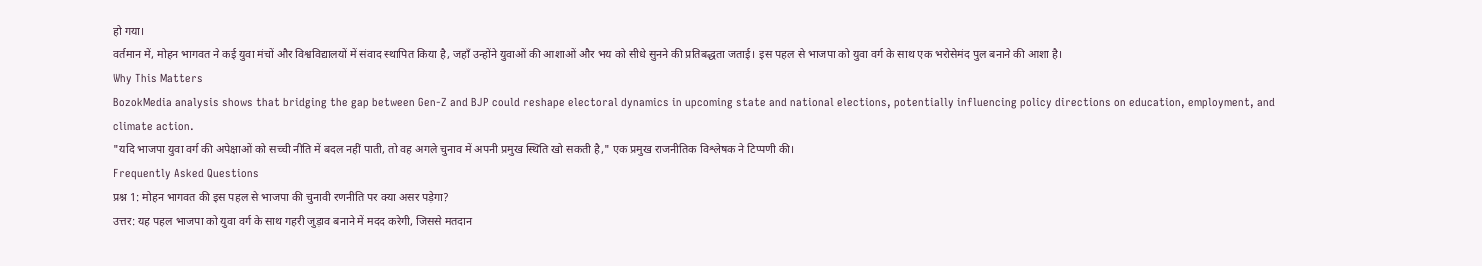हो गया।
वर्तमान में, मोहन भागवत ने कई युवा मंचों और विश्वविद्यालयों में संवाद स्थापित किया है, जहाँ उन्होंने युवाओं की आशाओं और भय को सीधे सुनने की प्रतिबद्धता जताई। इस पहल से भाजपा को युवा वर्ग के साथ एक भरोसेमंद पुल बनाने की आशा है।
Why This Matters
BozokMedia analysis shows that bridging the gap between Gen‑Z and BJP could reshape electoral dynamics in upcoming state and national elections, potentially influencing policy directions on education, employment, and climate action.
"यदि भाजपा युवा वर्ग की अपेक्षाओं को सच्ची नीति में बदल नहीं पाती, तो वह अगले चुनाव में अपनी प्रमुख स्थिति खो सकती है," एक प्रमुख राजनीतिक विश्लेषक ने टिप्पणी की।
Frequently Asked Questions
प्रश्न 1: मोहन भागवत की इस पहल से भाजपा की चुनावी रणनीति पर क्या असर पड़ेगा?
उत्तर: यह पहल भाजपा को युवा वर्ग के साथ गहरी जुड़ाव बनाने में मदद करेगी, जिससे मतदान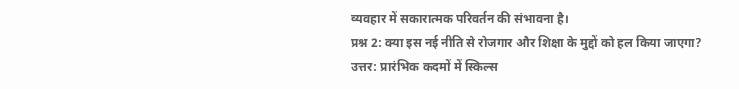व्यवहार में सकारात्मक परिवर्तन की संभावना है।
प्रश्न 2: क्या इस नई नीति से रोजगार और शिक्षा के मुद्दों को हल किया जाएगा?
उत्तर: प्रारंभिक कदमों में स्किल्स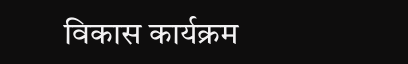विकास कार्यक्रम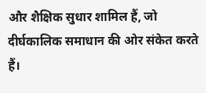और शैक्षिक सुधार शामिल हैं, जो दीर्घकालिक समाधान की ओर संकेत करते हैं।